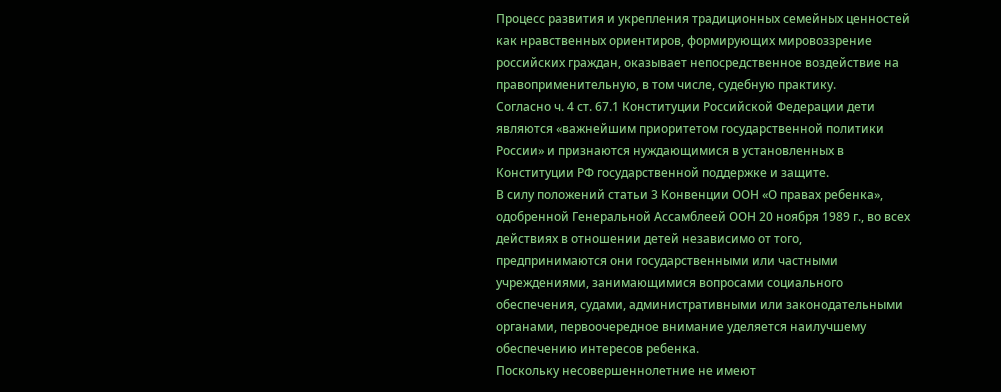Процесс развития и укрепления традиционных семейных ценностей как нравственных ориентиров, формирующих мировоззрение российских граждан, оказывает непосредственное воздействие на правоприменительную, в том числе, судебную практику.
Согласно ч. 4 ст. 67.1 Конституции Российской Федерации дети являются «важнейшим приоритетом государственной политики России» и признаются нуждающимися в установленных в Конституции РФ государственной поддержке и защите.
В силу положений статьи 3 Конвенции ООН «О правах ребенка», одобренной Генеральной Ассамблеей ООН 20 ноября 1989 г., во всех действиях в отношении детей независимо от того, предпринимаются они государственными или частными учреждениями, занимающимися вопросами социального обеспечения, судами, административными или законодательными органами, первоочередное внимание уделяется наилучшему обеспечению интересов ребенка.
Поскольку несовершеннолетние не имеют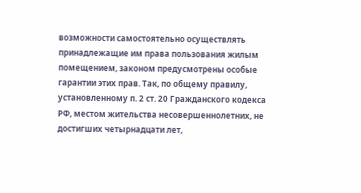возможности самостоятельно осуществлять принадлежащие им права пользования жилым помещением, законом предусмотрены особые гарантии этих прав. Так, по общему правилу, установленному п. 2 ст. 20 Гражданского кодекса РФ, местом жительства несовершеннолетних, не достигших четырнадцати лет,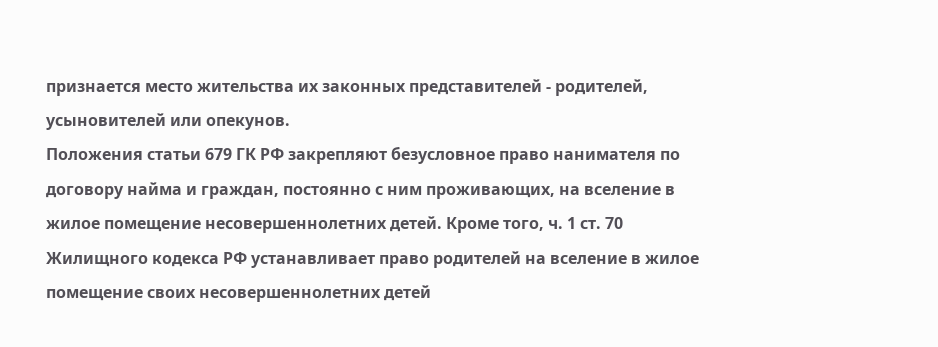признается место жительства их законных представителей - родителей, усыновителей или опекунов.
Положения статьи 679 ГК РФ закрепляют безусловное право нанимателя по договору найма и граждан, постоянно с ним проживающих, на вселение в жилое помещение несовершеннолетних детей. Кроме того, ч. 1 ст. 70 Жилищного кодекса РФ устанавливает право родителей на вселение в жилое помещение своих несовершеннолетних детей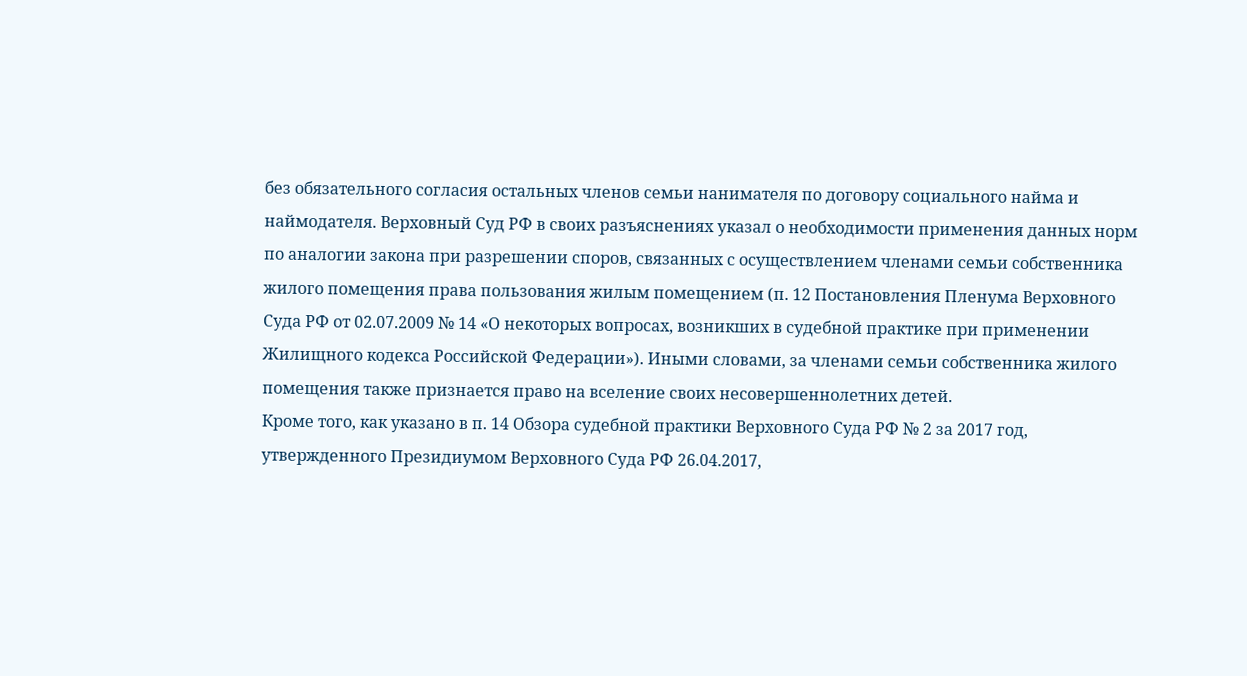без обязательного согласия остальных членов семьи нанимателя по договору социального найма и наймодателя. Верховный Суд РФ в своих разъяснениях указал о необходимости применения данных норм по аналогии закона при разрешении споров, связанных с осуществлением членами семьи собственника жилого помещения права пользования жилым помещением (п. 12 Постановления Пленума Верховного Суда РФ от 02.07.2009 № 14 «О некоторых вопросах, возникших в судебной практике при применении Жилищного кодекса Российской Федерации»). Иными словами, за членами семьи собственника жилого помещения также признается право на вселение своих несовершеннолетних детей.
Кроме того, как указано в п. 14 Обзора судебной практики Верховного Суда РФ № 2 за 2017 год, утвержденного Президиумом Верховного Суда РФ 26.04.2017,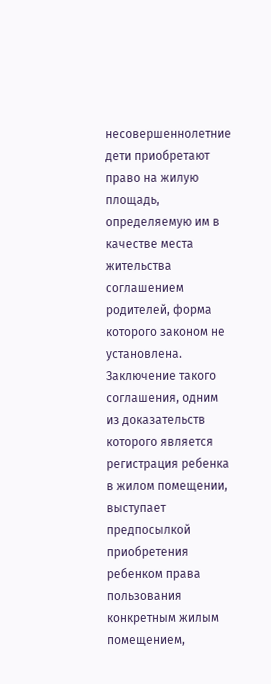несовершеннолетние дети приобретают право на жилую площадь, определяемую им в качестве места жительства соглашением родителей, форма которого законом не установлена. Заключение такого соглашения, одним из доказательств которого является регистрация ребенка в жилом помещении, выступает предпосылкой приобретения ребенком права пользования конкретным жилым помещением,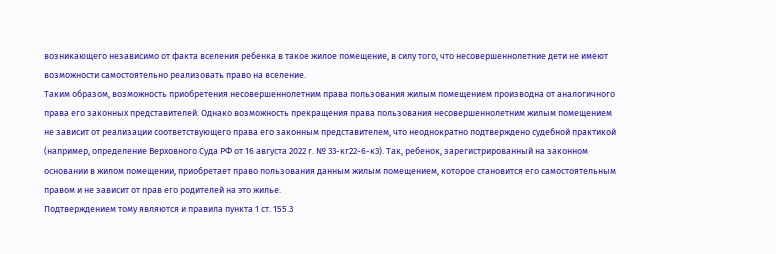возникающего независимо от факта вселения ребенка в такое жилое помещение, в силу того, что несовершеннолетние дети не имеют возможности самостоятельно реализовать право на вселение.
Таким образом, возможность приобретения несовершеннолетним права пользования жилым помещением производна от аналогичного права его законных представителей. Однако возможность прекращения права пользования несовершеннолетним жилым помещением не зависит от реализации соответствующего права его законным представителем, что неоднократно подтверждено судебной практикой (например, определение Верховного Суда РФ от 16 августа 2022 г. № 33-кг22-6-к3). Так, ребенок, зарегистрированный на законном основании в жилом помещении, приобретает право пользования данным жилым помещением, которое становится его самостоятельным правом и не зависит от прав его родителей на это жилье.
Подтверждением тому являются и правила пункта 1 ст. 155.3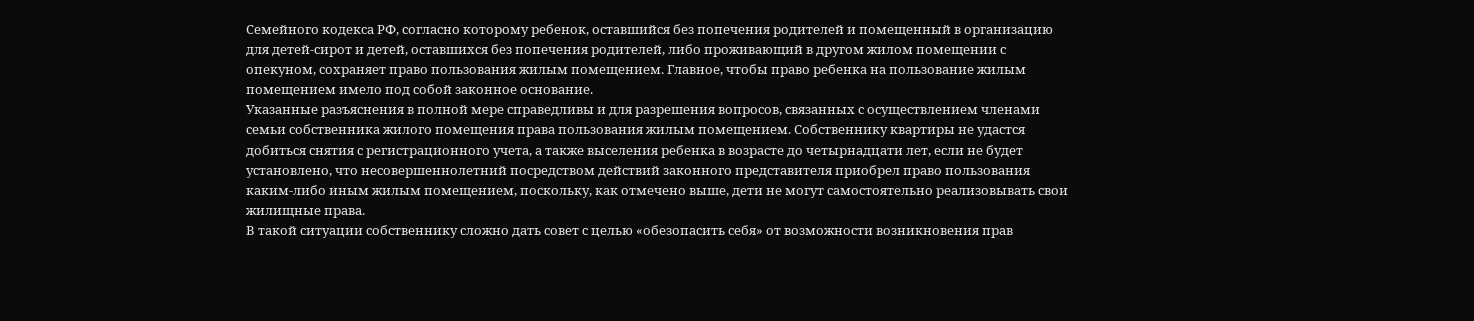Семейного кодекса РФ, согласно которому ребенок, оставшийся без попечения родителей и помещенный в организацию для детей-сирот и детей, оставшихся без попечения родителей, либо проживающий в другом жилом помещении с опекуном, сохраняет право пользования жилым помещением. Главное, чтобы право ребенка на пользование жилым помещением имело под собой законное основание.
Указанные разъяснения в полной мере справедливы и для разрешения вопросов, связанных с осуществлением членами семьи собственника жилого помещения права пользования жилым помещением. Собственнику квартиры не удастся добиться снятия с регистрационного учета, а также выселения ребенка в возрасте до четырнадцати лет, если не будет установлено, что несовершеннолетний посредством действий законного представителя приобрел право пользования каким-либо иным жилым помещением, поскольку, как отмечено выше, дети не могут самостоятельно реализовывать свои жилищные права.
В такой ситуации собственнику сложно дать совет с целью «обезопасить себя» от возможности возникновения прав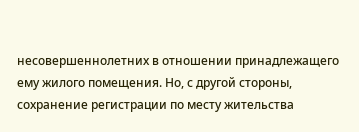несовершеннолетних в отношении принадлежащего ему жилого помещения. Но, с другой стороны, сохранение регистрации по месту жительства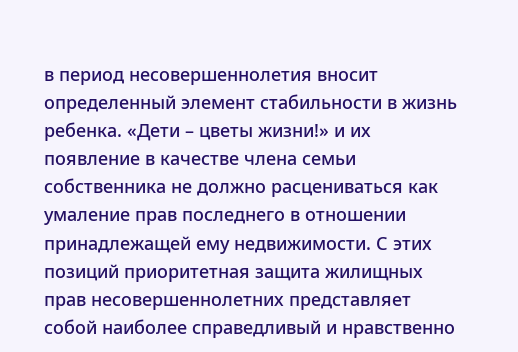в период несовершеннолетия вносит определенный элемент стабильности в жизнь ребенка. «Дети – цветы жизни!» и их появление в качестве члена семьи собственника не должно расцениваться как умаление прав последнего в отношении принадлежащей ему недвижимости. С этих позиций приоритетная защита жилищных прав несовершеннолетних представляет собой наиболее справедливый и нравственно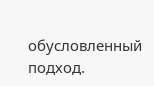обусловленный подход.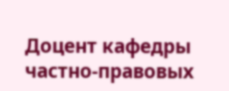Доцент кафедры частно-правовых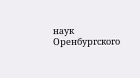наук Оренбургского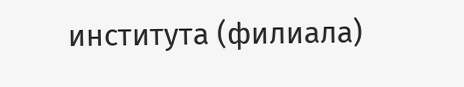института (филиала)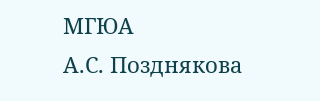МГЮА
А.С. Позднякова